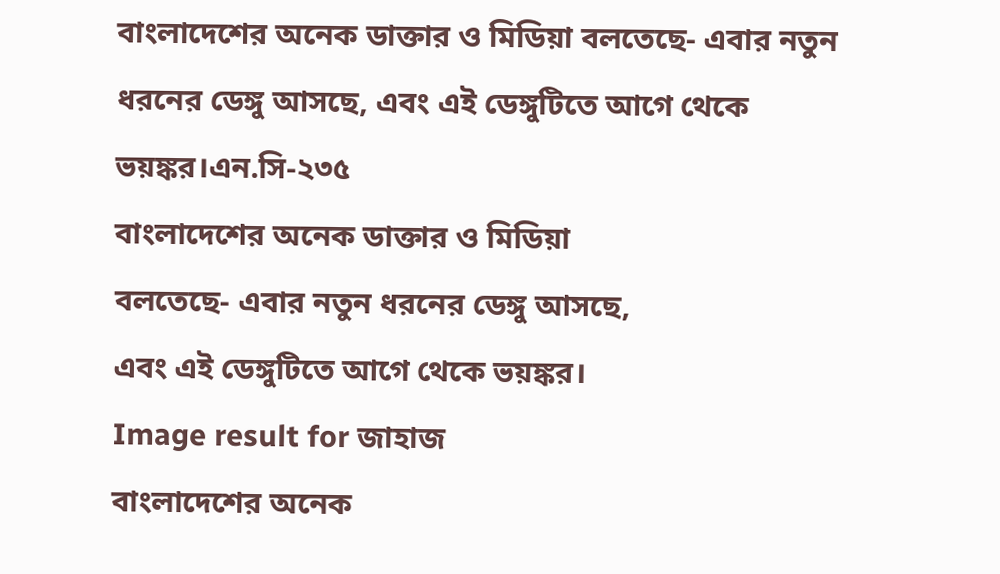বাংলাদেশের অনেক ডাক্তার ও মিডিয়া বলতেছে- এবার নতুন ধরনের ডেঙ্গু আসছে, এবং এই ডেঙ্গুটিতে আগে থেকে ভয়ঙ্কর।এন.সি-২৩৫
বাংলাদেশের অনেক ডাক্তার ও মিডিয়া
বলতেছে- এবার নতুন ধরনের ডেঙ্গু আসছে,
এবং এই ডেঙ্গুটিতে আগে থেকে ভয়ঙ্কর।
Image result for জাহাজ
বাংলাদেশের অনেক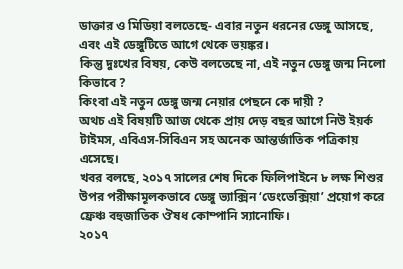ডাক্তার ও মিডিয়া বলতেছে- এবার নতুন ধরনের ডেঙ্গু আসছে,
এবং এই ডেঙ্গুটিতে আগে থেকে ভয়ঙ্কর।
কিন্তু দুঃখের বিষয়, কেউ বলতেছে না, এই নতুন ডেঙ্গু জন্ম নিলো কিভাবে ?
কিংবা এই নতুন ডেঙ্গু জন্ম নেয়ার পেছনে কে দায়ী ?
অথচ এই বিষয়টি আজ থেকে প্রায় দেড় বছর আগে নিউ ইয়র্ক টাইমস, এবিএস-সিবিএন সহ অনেক আন্তর্জাতিক পত্রিকায় এসেছে।
খবর বলছে, ২০১৭ সালের শেষ দিকে ফিলিপাইনে ৮ লক্ষ শিশুর উপর পরীক্ষামূলকভাবে ডেঙ্গু ভ্যাক্সিন ‘ডেংভেক্সিয়া’ প্রয়োগ করে ফ্রেঞ্চ বহুজাতিক ঔষধ কোম্পানি স্যানোফি।
২০১৭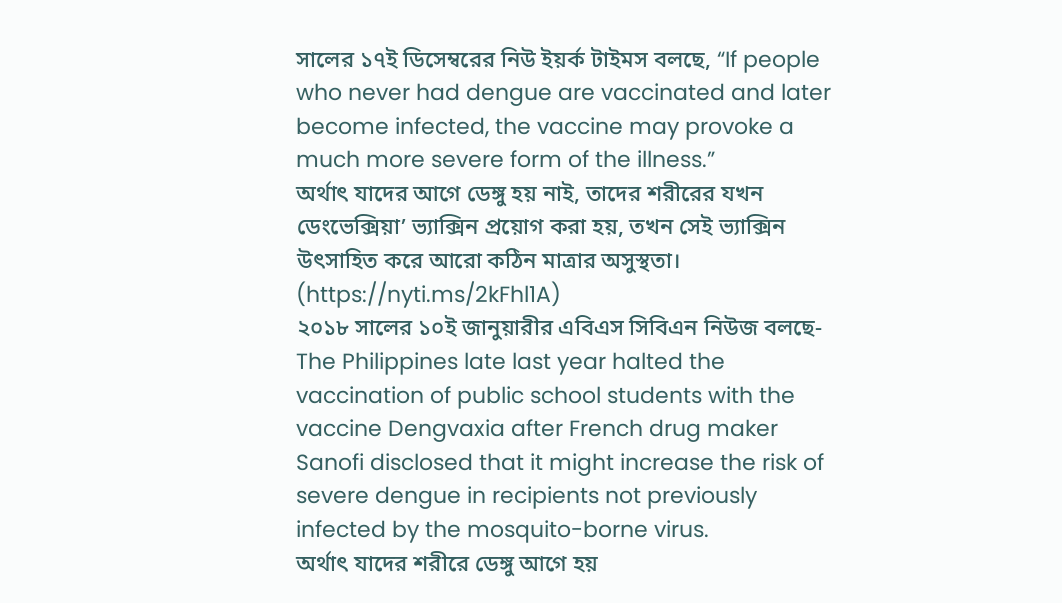সালের ১৭ই ডিসেম্বরের নিউ ইয়র্ক টাইমস বলছে, “If people who never had dengue are vaccinated and later become infected, the vaccine may provoke a much more severe form of the illness.”
অর্থাৎ যাদের আগে ডেঙ্গু হয় নাই, তাদের শরীরের যখন ডেংভেক্সিয়া’ ভ্যাক্সিন প্রয়োগ করা হয়, তখন সেই ভ্যাক্সিন উৎসাহিত করে আরো কঠিন মাত্রার অসুস্থতা।
(https://nyti.ms/2kFhl1A)
২০১৮ সালের ১০ই জানুয়ারীর এবিএস সিবিএন নিউজ বলছে-
The Philippines late last year halted the vaccination of public school students with the vaccine Dengvaxia after French drug maker Sanofi disclosed that it might increase the risk of severe dengue in recipients not previously infected by the mosquito-borne virus.
অর্থাৎ যাদের শরীরে ডেঙ্গু আগে হয়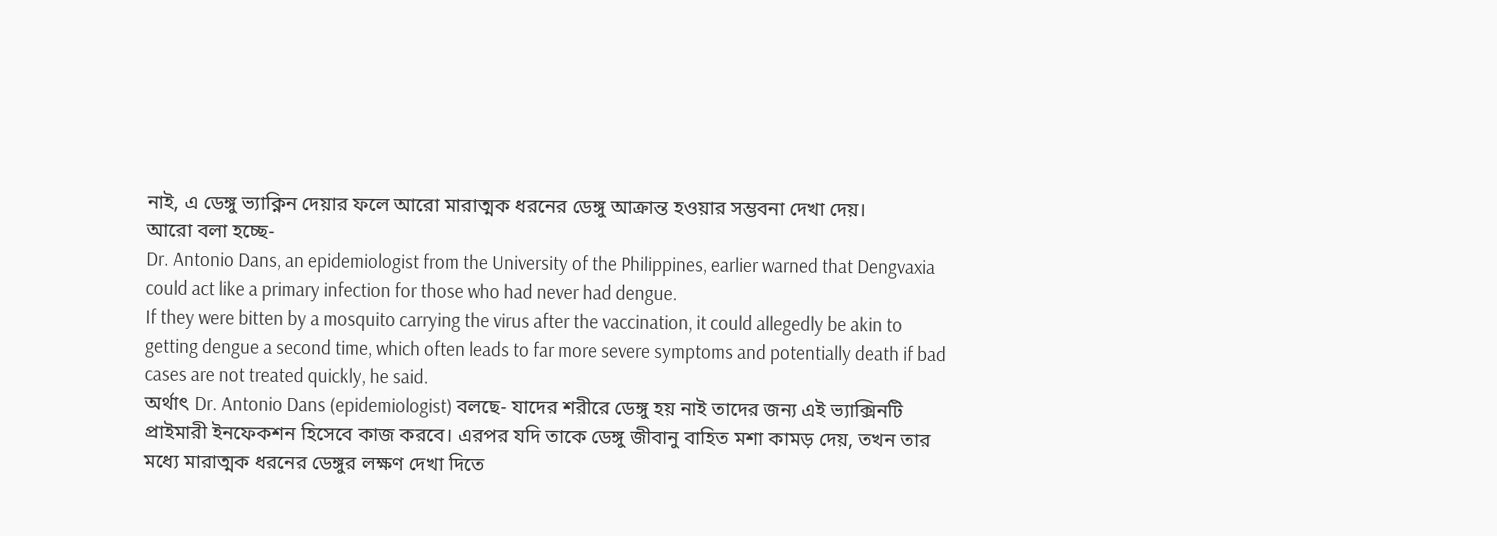নাই, এ ডেঙ্গু ভ্যাক্নিন দেয়ার ফলে আরো মারাত্মক ধরনের ডেঙ্গু আক্রান্ত হওয়ার সম্ভবনা দেখা দেয়।
আরো বলা হচ্ছে-
Dr. Antonio Dans, an epidemiologist from the University of the Philippines, earlier warned that Dengvaxia could act like a primary infection for those who had never had dengue.
If they were bitten by a mosquito carrying the virus after the vaccination, it could allegedly be akin to getting dengue a second time, which often leads to far more severe symptoms and potentially death if bad cases are not treated quickly, he said.
অর্থাৎ Dr. Antonio Dans (epidemiologist) বলছে- যাদের শরীরে ডেঙ্গু হয় নাই তাদের জন্য এই ভ্যাক্সিনটি প্রাইমারী ইনফেকশন হিসেবে কাজ করবে। এরপর যদি তাকে ডেঙ্গু জীবানু বাহিত মশা কামড় দেয়, তখন তার মধ্যে মারাত্মক ধরনের ডেঙ্গুর লক্ষণ দেখা দিতে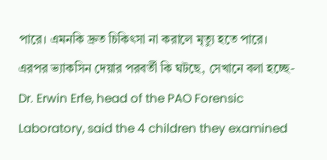পারে। এমনকি দ্রুত চিকিৎসা না করালে মৃত্যু হতে পারে।
এরপর ভ্যাকসিন দেয়ার পরবর্তী কি ঘটছে, সেখানে বলা হচ্ছে-
Dr. Erwin Erfe, head of the PAO Forensic Laboratory, said the 4 children they examined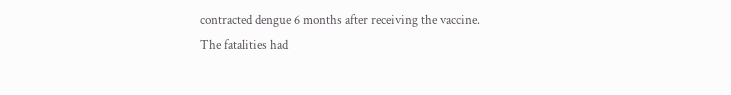contracted dengue 6 months after receiving the vaccine.
The fatalities had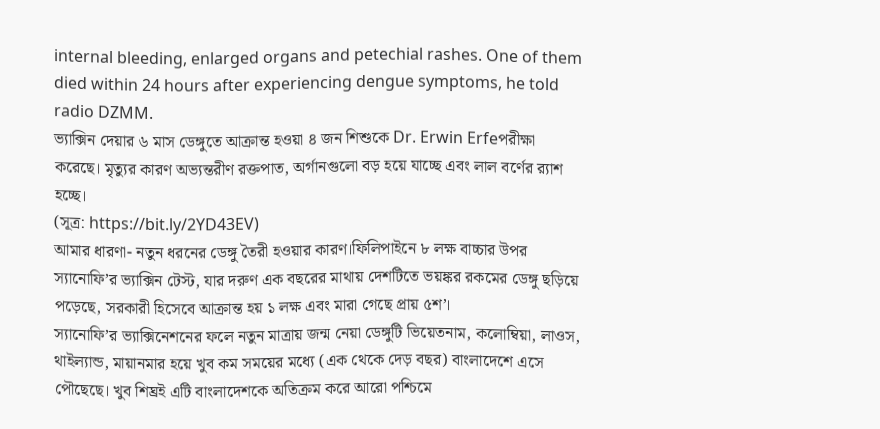internal bleeding, enlarged organs and petechial rashes. One of them died within 24 hours after experiencing dengue symptoms, he told radio DZMM.
ভ্যাক্সিন দেয়ার ৬ মাস ডেঙ্গুতে আক্রান্ত হওয়া ৪ জন শিশুকে Dr. Erwin Erfeপরীক্ষা করেছে। মৃত্যুর কারণ অভ্যন্তরীণ রক্তপাত, অর্গানগুলো বড় হয়ে যাচ্ছে এবং লাল বর্ণের র‌্যাশ হচ্ছে।
(সূত্র: https://bit.ly/2YD43EV)
আমার ধারণা- নতুন ধরনের ডেঙ্গু তৈরী হওয়ার কারণ।ফিলিপাইনে ৮ লক্ষ বাচ্চার উপর স্যানোফি’র ভ্যাক্সিন টেস্ট, যার দরুণ এক বছরের মাথায় দেশটিতে ভয়ঙ্কর রকমের ডেঙ্গু ছড়িয়ে পড়েছে, সরকারী হিসেবে আক্রান্ত হয় ১ লক্ষ এবং মারা গেছে প্রায় ৫শ’।
স্যানোফি’র ভ্যাক্সিনেশনের ফলে নতুন মাত্রায় জন্ম নেয়া ডেঙ্গুটি ভিয়েতনাম, কলোম্বিয়া, লাওস, থাইল্যান্ড, মায়ানমার হয়ে খুব কম সময়ের মধ্যে (এক থেকে দেড় বছর) বাংলাদেশে এসে পৌছেছে। খুব শিঘ্রই এটি বাংলাদেশকে অতিক্রম করে আরো পশ্চিমে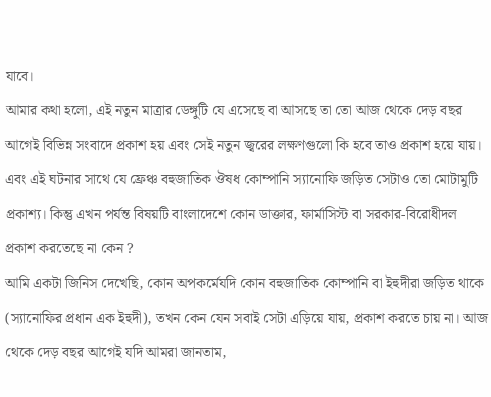যাবে।
আমার কথা হলো, এই নতুন মাত্রার ডেঙ্গুটি যে এসেছে বা আসছে তা তো আজ থেকে দেড় বছর আগেই বিভিন্ন সংবাদে প্রকাশ হয় এবং সেই নতুন জ্বরের লক্ষণগুলো কি হবে তাও প্রকাশ হয়ে যায়। এবং এই ঘটনার সাথে যে ফ্রেঞ্চ বহুজাতিক ঔষধ কোম্পানি স্যানোফি জড়িত সেটাও তো মোটামুটি প্রকাশ্য। কিন্তু এখন পর্যন্ত বিষয়টি বাংলাদেশে কোন ডাক্তার, ফার্মাসিস্ট বা সরকার-বিরোধীদল প্রকাশ করতেছে না কেন ?
আমি একটা জিনিস দেখেছি, কোন অপকর্মেযদি কোন বহুজাতিক কোম্পানি বা ইহুদীরা জড়িত থাকে (স্যানোফির প্রধান এক ইহুদী), তখন কেন যেন সবাই সেটা এড়িয়ে যায়, প্রকাশ করতে চায় না। আজ থেকে দেড় বছর আগেই যদি আমরা জানতাম,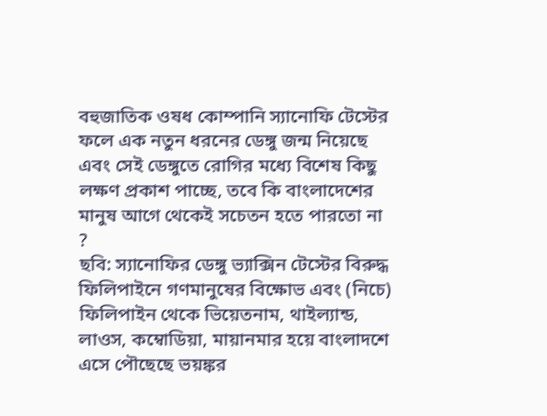বহুজাতিক ওষধ কোম্পানি স্যানোফি টেস্টের ফলে এক নতুন ধরনের ডেঙ্গু জন্ম নিয়েছে এবং সেই ডেঙ্গুতে রোগির মধ্যে বিশেষ কিছু লক্ষণ প্রকাশ পাচ্ছে, তবে কি বাংলাদেশের মানুষ আগে থেকেই সচেতন হতে পারতো না ?
ছবি: স্যানোফির ডেঙ্গু ভ্যাক্সিন টেস্টের বিরুদ্ধ ফিলিপাইনে গণমানুষের বিক্ষোভ এবং (নিচে) ফিলিপাইন থেকে ভিয়েতনাম, থাইল্যান্ড, লাওস, কম্বোডিয়া, মায়ানমার হয়ে বাংলাদশে এসে পৌছেছে ভয়ঙ্কর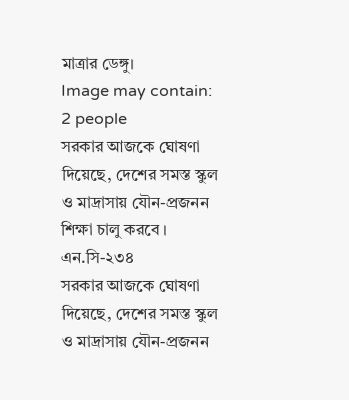মাত্রার ডেঙ্গু।
Image may contain: 2 people
সরকার আজকে ঘোষণা দিয়েছে, দেশের সমস্ত স্কুল ও মাদ্রাসায় যৌন-প্রজনন শিক্ষা চালু করবে । এন.সি-২৩৪
সরকার আজকে ঘোষণা দিয়েছে, দেশের সমস্ত স্কুল ও মাদ্রাসায় যৌন-প্রজনন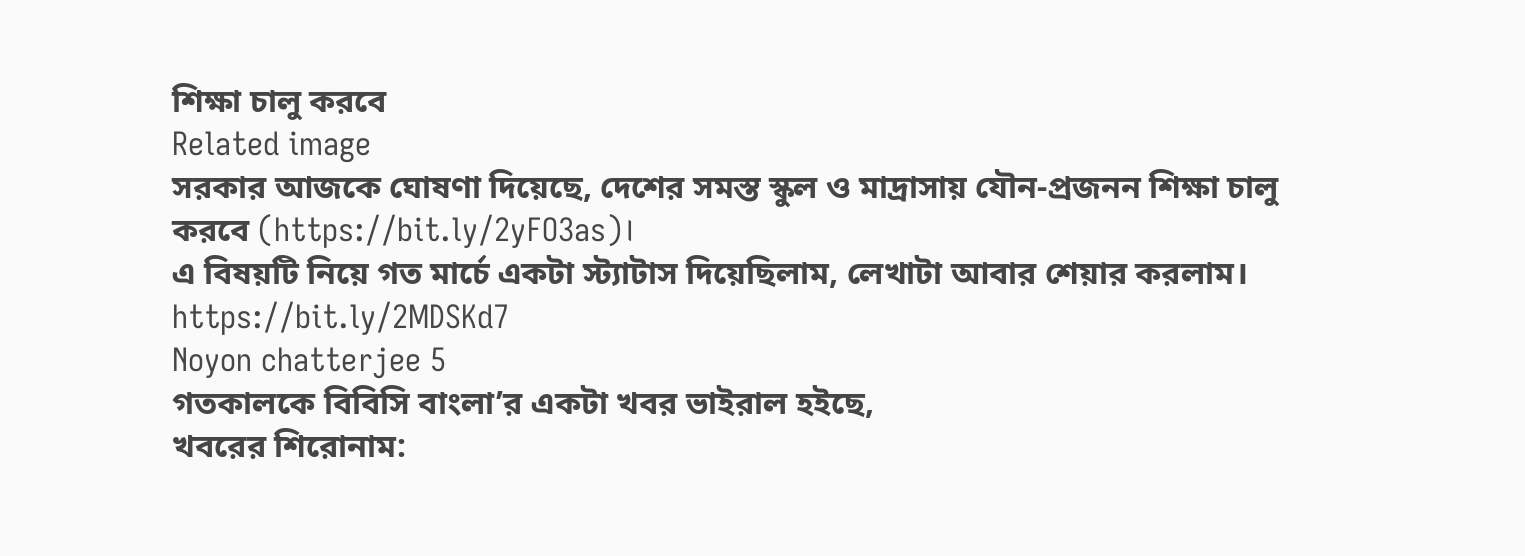শিক্ষা চালু করবে
Related image
সরকার আজকে ঘোষণা দিয়েছে, দেশের সমস্ত স্কুল ও মাদ্রাসায় যৌন-প্রজনন শিক্ষা চালু করবে (https://bit.ly/2yFO3as)।
এ বিষয়টি নিয়ে গত মার্চে একটা স্ট্যাটাস দিয়েছিলাম, লেখাটা আবার শেয়ার করলাম। https://bit.ly/2MDSKd7
Noyon chatterjee 5
গতকালকে বিবিসি বাংলা’র একটা খবর ভাইরাল হইছে,
খবরের শিরোনাম: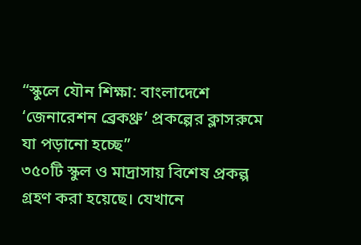“স্কুলে যৌন শিক্ষা: বাংলাদেশে ‘জেনারেশন ব্রেকথ্রু’ প্রকল্পের ক্লাসরুমে যা পড়ানো হচ্ছে”
৩৫০টি স্কুল ও মাদ্রাসায় বিশেষ প্রকল্প গ্রহণ করা হয়েছে। যেখানে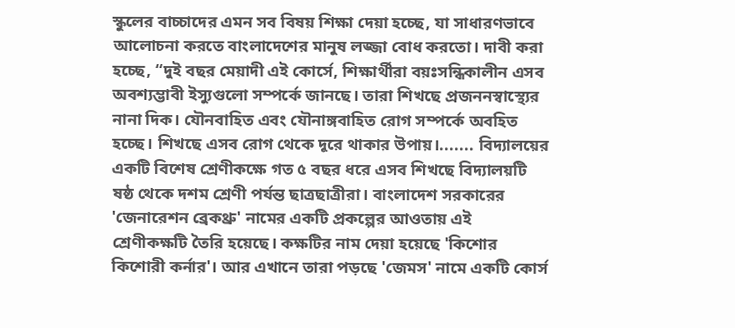স্কুলের বাচ্চাদের এমন সব বিষয় শিক্ষা দেয়া হচ্ছে, যা সাধারণভাবে আলোচনা করতে বাংলাদেশের মানুষ লজ্জা বোধ করতো। দাবী করা হচ্ছে, “দুই বছর মেয়াদী এই কোর্সে, শিক্ষার্থীরা বয়ঃসন্ধিকালীন এসব অবশ্যম্ভাবী ইস্যুগুলো সম্পর্কে জানছে। তারা শিখছে প্রজননস্বাস্থ্যের নানা দিক। যৌনবাহিত এবং যৌনাঙ্গবাহিত রোগ সম্পর্কে অবহিত হচ্ছে। শিখছে এসব রোগ থেকে দূরে থাকার উপায়।....... বিদ্যালয়ের একটি বিশেষ শ্রেণীকক্ষে গত ৫ বছর ধরে এসব শিখছে বিদ্যালয়টি ষষ্ঠ থেকে দশম শ্রেণী পর্যন্ত ছাত্রছাত্রীরা। বাংলাদেশ সরকারের 'জেনারেশন ব্রেকথ্রু' নামের একটি প্রকল্পের আওতায় এই শ্রেণীকক্ষটি তৈরি হয়েছে। কক্ষটির নাম দেয়া হয়েছে 'কিশোর কিশোরী কর্নার'। আর এখানে তারা পড়ছে 'জেমস' নামে একটি কোর্স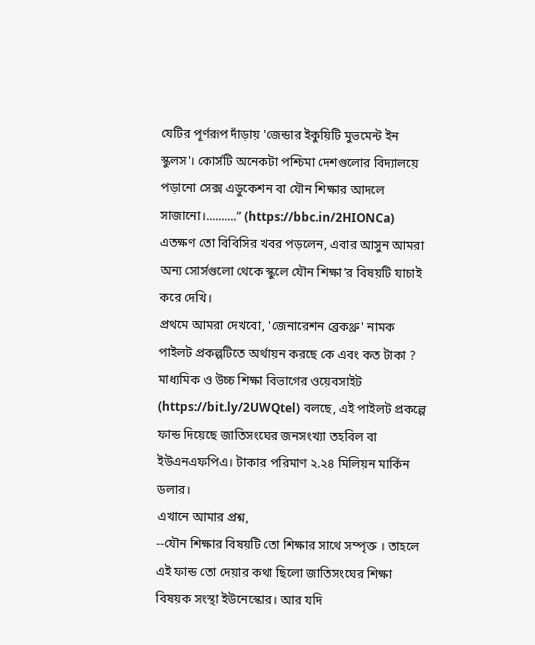যেটির পূর্ণরূপ দাঁড়ায় 'জেন্ডার ইকুয়িটি মুভমেন্ট ইন স্কুলস'। কোর্সটি অনেকটা পশ্চিমা দেশগুলোর বিদ্যালয়ে পড়ানো সেক্স এডুকেশন বা যৌন শিক্ষার আদলে সাজানো।..........” (https://bbc.in/2HIONCa)
এতক্ষণ তো বিবিসির খবর পড়লেন, এবার আসুন আমরা অন্য সোর্সগুলো থেকে স্কুলে যৌন শিক্ষা’র বিষয়টি যাচাই করে দেখি।
প্রথমে আমরা দেখবো, 'জেনারেশন ব্রেকথ্রু' নামক পাইলট প্রকল্পটিতে অর্থায়ন করছে কে এবং কত টাকা ?
মাধ্যমিক ও উচ্চ শিক্ষা বিভাগের ওয়েবসাইট (https://bit.ly/2UWQtel) বলছে, এই পাইলট প্রকল্পে ফান্ড দিয়েছে জাতিসংঘের জনসংখ্যা তহবিল বা ইউএনএফপিএ। টাকার পরিমাণ ২.২৪ মিলিয়ন মার্কিন ডলার।
এখানে আমার প্রশ্ন,
--যৌন শিক্ষার বিষয়টি তো শিক্ষার সাথে সম্পৃক্ত । তাহলে এই ফান্ড তো দেয়ার কথা ছিলো জাতিসংঘের শিক্ষা বিষয়ক সংস্থা ইউনেস্কোর। আর যদি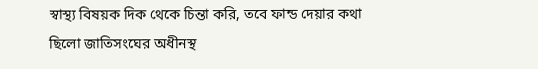স্বাস্থ্য বিষয়ক দিক থেকে চিন্তা করি, তবে ফান্ড দেয়ার কথা ছিলো জাতিসংঘের অধীনস্থ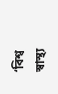‘বিশ্ব স্বাস্থ্য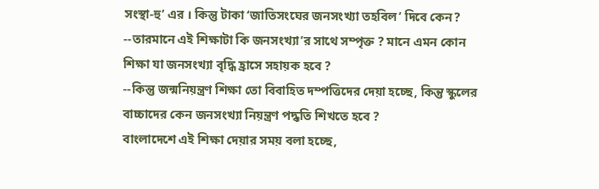সংস্থা-হু’ এর । কিন্তু টাকা ‘জাতিসংঘের জনসংখ্যা তহবিল’ দিবে কেন?
--তারমানে এই শিক্ষাটা কি জনসংখ্যা’র সাথে সম্পৃক্ত ? মানে এমন কোন শিক্ষা যা জনসংখ্যা বৃদ্ধি হ্রাসে সহায়ক হবে ?
--কিন্তু জন্মনিয়ন্ত্রণ শিক্ষা তো বিবাহিত দম্পত্তিদের দেয়া হচ্ছে, কিন্তু স্কুলের বাচ্চাদের কেন জনসংখ্যা নিয়ন্ত্রণ পদ্ধতি শিখতে হবে ?
বাংলাদেশে এই শিক্ষা দেয়ার সময় বলা হচ্ছে,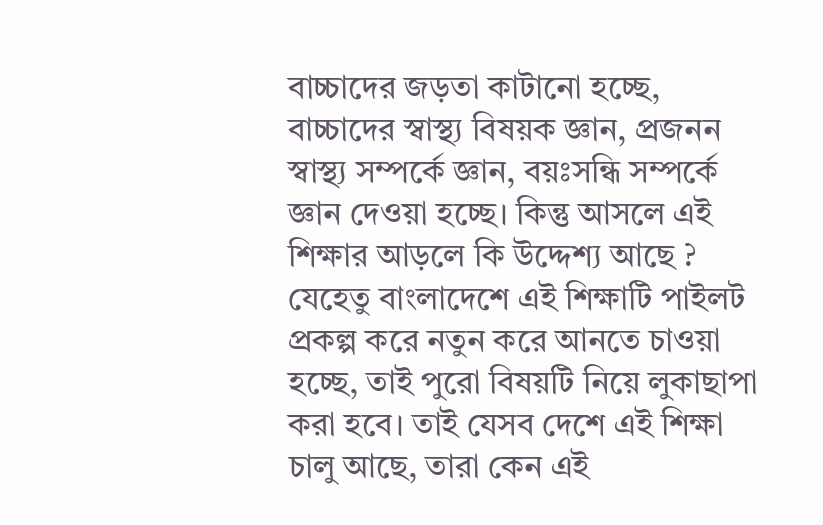বাচ্চাদের জড়তা কাটানো হচ্ছে, বাচ্চাদের স্বাস্থ্য বিষয়ক জ্ঞান, প্রজনন স্বাস্থ্য সম্পর্কে জ্ঞান, বয়ঃসন্ধি সম্পর্কে জ্ঞান দেওয়া হচ্ছে। কিন্তু আসলে এই শিক্ষার আড়লে কি উদ্দেশ্য আছে ?
যেহেতু বাংলাদেশে এই শিক্ষাটি পাইলট প্রকল্প করে নতুন করে আনতে চাওয়া হচ্ছে, তাই পুরো বিষয়টি নিয়ে লুকাছাপা করা হবে। তাই যেসব দেশে এই শিক্ষা চালু আছে, তারা কেন এই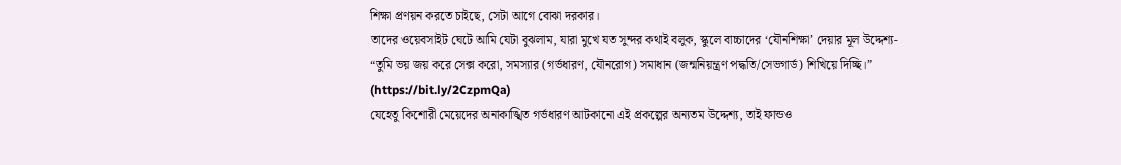শিক্ষা প্রণয়ন করতে চাইছে, সেটা আগে বোঝা দরকার।
তাদের ওয়েবসাইট ঘেটে আমি যেটা বুঝলাম, যারা মুখে যত সুন্দর কথাই বলুক, স্কুলে বাচ্চাদের ‘যৌনশিক্ষা’ দেয়ার মূল উদ্দেশ্য-
“তুমি ভয় জয় করে সেক্স করো, সমস্যার (গর্ভধারণ, যৌনরোগ) সমাধান (জন্মনিয়ন্ত্রণ পদ্ধতি/সেভগার্ড) শিখিয়ে দিচ্ছি।”
(https://bit.ly/2CzpmQa)
যেহেতু কিশোরী মেয়েদের অনাকাঙ্খিত গর্ভধারণ আটকানো এই প্রকল্পের অন্যতম উদ্দেশ্য, তাই ফান্ডও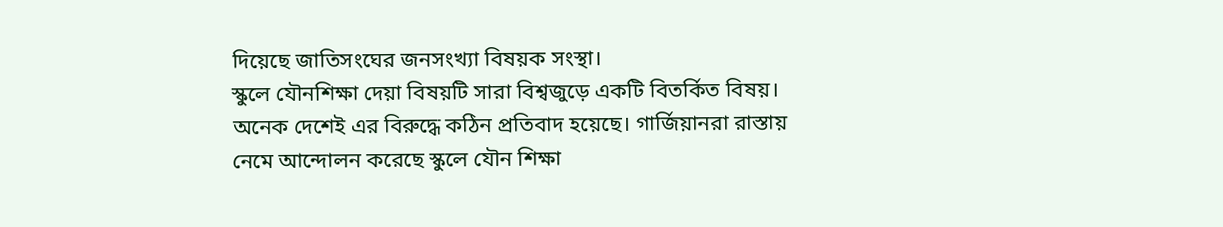দিয়েছে জাতিসংঘের জনসংখ্যা বিষয়ক সংস্থা।
স্কুলে যৌনশিক্ষা দেয়া বিষয়টি সারা বিশ্বজুড়ে একটি বিতর্কিত বিষয়। অনেক দেশেই এর বিরুদ্ধে কঠিন প্রতিবাদ হয়েছে। গার্জিয়ানরা রাস্তায় নেমে আন্দোলন করেছে স্কুলে যৌন শিক্ষা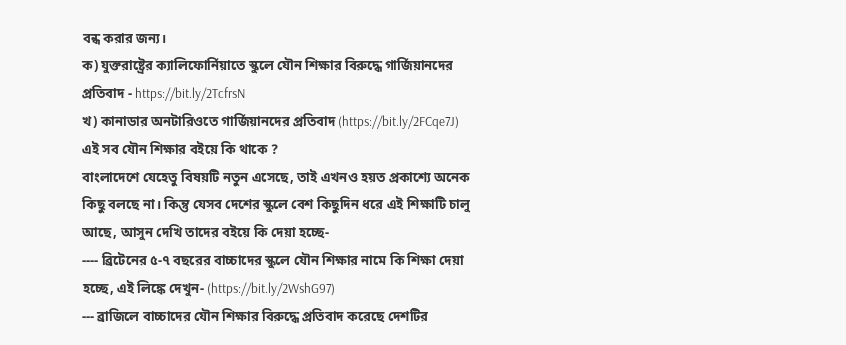বন্ধ করার জন্য।
ক) যুক্তরাষ্ট্রের ক্যালিফোর্নিয়াতে স্কুলে যৌন শিক্ষার বিরুদ্ধে গার্জিয়ানদের প্রতিবাদ - https://bit.ly/2TcfrsN
খ) কানাডার অনটারিওতে গার্জিয়ানদের প্রতিবাদ (https://bit.ly/2FCqe7J)
এই সব যৌন শিক্ষার বইয়ে কি থাকে ?
বাংলাদেশে যেহেতু বিষয়টি নতুন এসেছে, তাই এখনও হয়ত প্রকাশ্যে অনেক কিছু বলছে না। কিন্তু যেসব দেশের স্কুলে বেশ কিছুদিন ধরে এই শিক্ষাটি চালু আছে, আসুন দেখি তাদের বইয়ে কি দেয়া হচ্ছে-
---- ব্রিটেনের ৫-৭ বছরের বাচ্চাদের স্কুলে যৌন শিক্ষার নামে কি শিক্ষা দেয়া হচ্ছে, এই লিঙ্কে দেখুন- (https://bit.ly/2WshG97)
--- ব্রাজিলে বাচ্চাদের যৌন শিক্ষার বিরুদ্ধে প্রতিবাদ করেছে দেশটির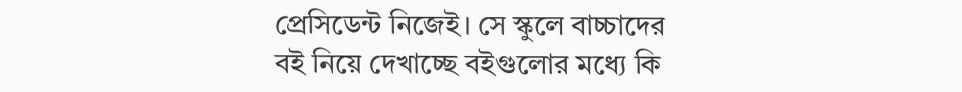প্রেসিডেন্ট নিজেই। সে স্কুলে বাচ্চাদের বই নিয়ে দেখাচ্ছে বইগুলোর মধ্যে কি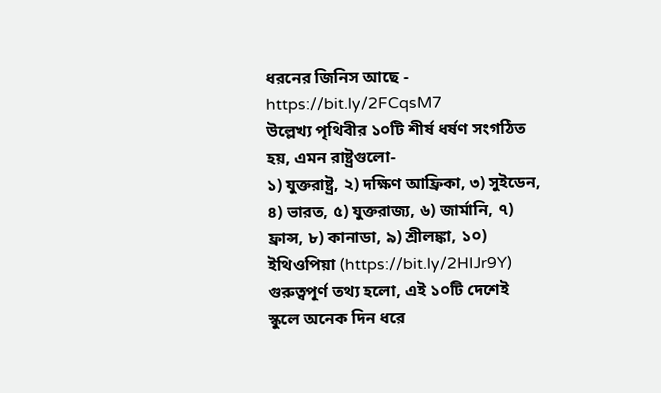ধরনের জিনিস আছে - https://bit.ly/2FCqsM7
উল্লেখ্য পৃথিবীর ১০টি শীর্ষ ধর্ষণ সংগঠিত হয়, এমন রাষ্ট্রগুলো-
১) যুক্তরাষ্ট্র, ২) দক্ষিণ আফ্রিকা, ৩) সুইডেন, ৪) ভারত, ৫) যুক্তরাজ্য, ৬) জার্মানি, ৭) ফ্রান্স, ৮) কানাডা, ৯) শ্রীলঙ্কা, ১০) ইথিওপিয়া (https://bit.ly/2HIJr9Y)
গুরুত্বপূর্ণ তথ্য হলো, এই ১০টি দেশেই স্কুলে অনেক দিন ধরে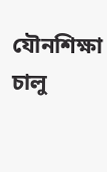যৌনশিক্ষা চালু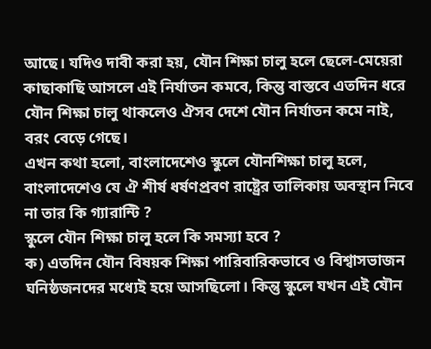আছে। যদিও দাবী করা হয়, যৌন শিক্ষা চালু হলে ছেলে-মেয়েরা কাছাকাছি আসলে এই নির্যাতন কমবে, কিন্তু বাস্তবে এতদিন ধরে যৌন শিক্ষা চালু থাকলেও ঐসব দেশে যৌন নির্যাতন কমে নাই, বরং বেড়ে গেছে।
এখন কথা হলো, বাংলাদেশেও স্কুলে যৌনশিক্ষা চালু হলে, বাংলাদেশেও যে ঐ শীর্ষ ধর্ষণপ্রবণ রাষ্ট্রের তালিকায় অবস্থান নিবে না তার কি গ্যারান্টি ?
স্কুলে যৌন শিক্ষা চালু হলে কি সমস্যা হবে ?
ক) এতদিন যৌন বিষয়ক শিক্ষা পারিবারিকভাবে ও বিশ্বাসভাজন ঘনিষ্ঠজনদের মধ্যেই হয়ে আসছিলো। কিন্তু স্কুলে যখন এই যৌন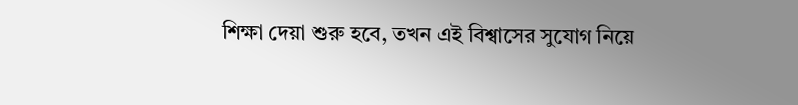শিক্ষা দেয়া শুরু হবে, তখন এই বিশ্বাসের সুযোগ নিয়ে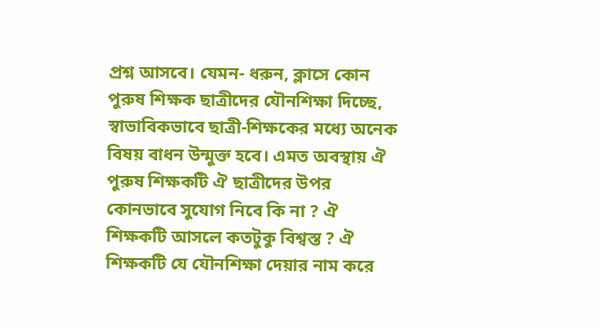প্রশ্ন আসবে। যেমন- ধরুন, ক্লাসে কোন পুরুষ শিক্ষক ছাত্রীদের যৌনশিক্ষা দিচ্ছে, স্বাভাবিকভাবে ছাত্রী-শিক্ষকের মধ্যে অনেক বিষয় বাধন উন্মুক্ত হবে। এমত অবস্থায় ঐ পুরুষ শিক্ষকটি ঐ ছাত্রীদের উপর কোনভাবে সুযোগ নিবে কি না ? ঐ শিক্ষকটি আসলে কতটুকু বিশ্বস্ত ? ঐ শিক্ষকটি যে যৌনশিক্ষা দেয়ার নাম করে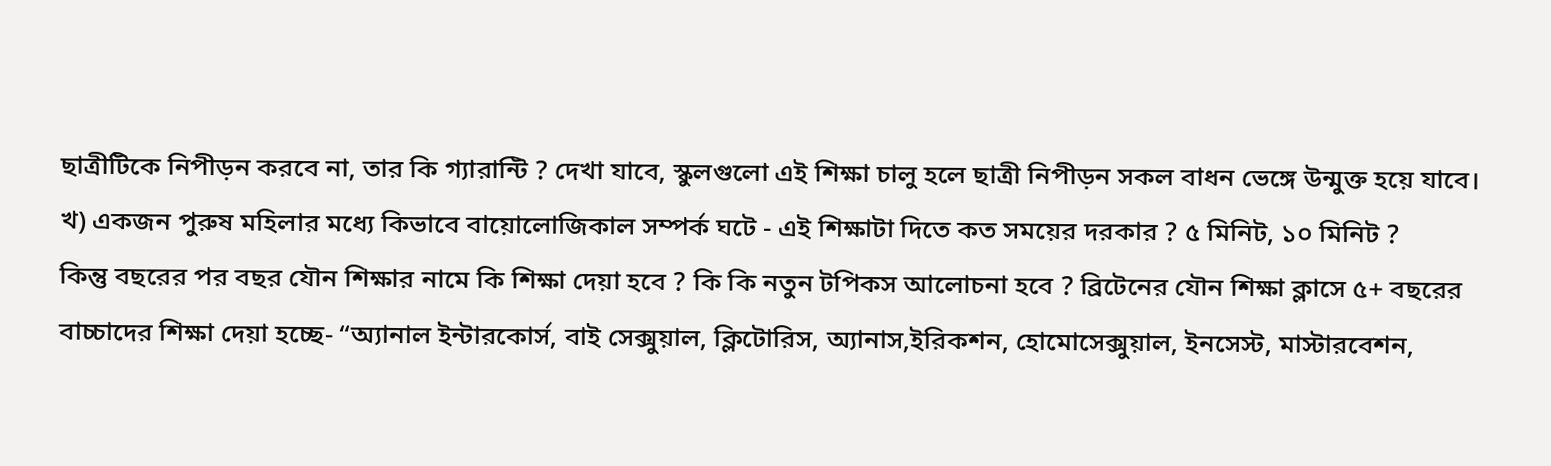ছাত্রীটিকে নিপীড়ন করবে না, তার কি গ্যারান্টি ? দেখা যাবে, স্কুলগুলো এই শিক্ষা চালু হলে ছাত্রী নিপীড়ন সকল বাধন ভেঙ্গে উন্মুক্ত হয়ে যাবে।
খ) একজন পুরুষ মহিলার মধ্যে কিভাবে বায়োলোজিকাল সম্পর্ক ঘটে - এই শিক্ষাটা দিতে কত সময়ের দরকার ? ৫ মিনিট, ১০ মিনিট ?
কিন্তু বছরের পর বছর যৌন শিক্ষার নামে কি শিক্ষা দেয়া হবে ? কি কি নতুন টপিকস আলোচনা হবে ? ব্রিটেনের যৌন শিক্ষা ক্লাসে ৫+ বছরের বাচ্চাদের শিক্ষা দেয়া হচ্ছে- “অ্যানাল ইন্টারকোর্স, বাই সেক্সুয়াল, ক্লিটোরিস, অ্যানাস,ইরিকশন, হোমোসেক্সুয়াল, ইনসেস্ট, মাস্টারবেশন,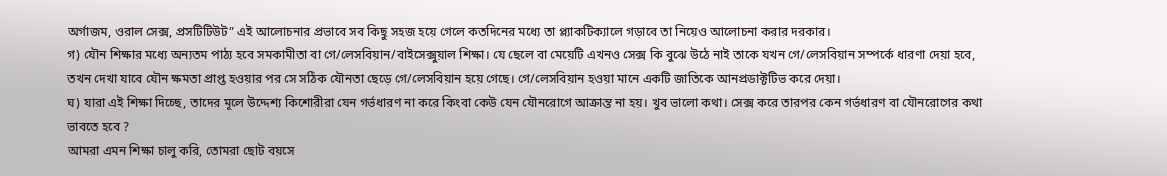অর্গাজম, ওরাল সেক্স, প্রসটিটিউট” এই আলোচনার প্রভাবে সব কিছু সহজ হয়ে গেলে কতদিনের মধ্যে তা প্ল্যাকটিক্যালে গড়াবে তা নিয়েও আলোচনা করার দরকার।
গ) যৌন শিক্ষার মধ্যে অন্যতম পাঠ্য হবে সমকামীতা বা গে/লেসবিয়ান/বাইসেক্সুয়াল শিক্ষা। যে ছেলে বা মেয়েটি এখনও সেক্স কি বুঝে উঠে নাই তাকে যখন গে/লেসবিয়ান সম্পর্কে ধারণা দেয়া হবে, তখন দেখা যাবে যৌন ক্ষমতা প্রাপ্ত হওয়ার পর সে সঠিক যৌনতা ছেড়ে গে/লেসবিয়ান হয়ে গেছে। গে/লেসবিয়ান হওয়া মানে একটি জাতিকে আনপ্রডাক্টটিভ করে দেয়া।
ঘ) যারা এই শিক্ষা দিচ্ছে, তাদের মূলে উদ্দেশ্য কিশোরীরা যেন গর্ভধারণ না করে কিংবা কেউ যেন যৌনরোগে আক্রান্ত না হয়। খুব ভালো কথা। সেক্স করে তারপর কেন গর্ভধারণ বা যৌনরোগের কথা ভাবতে হবে ?
আমরা এমন শিক্ষা চালু করি, তোমরা ছোট বয়সে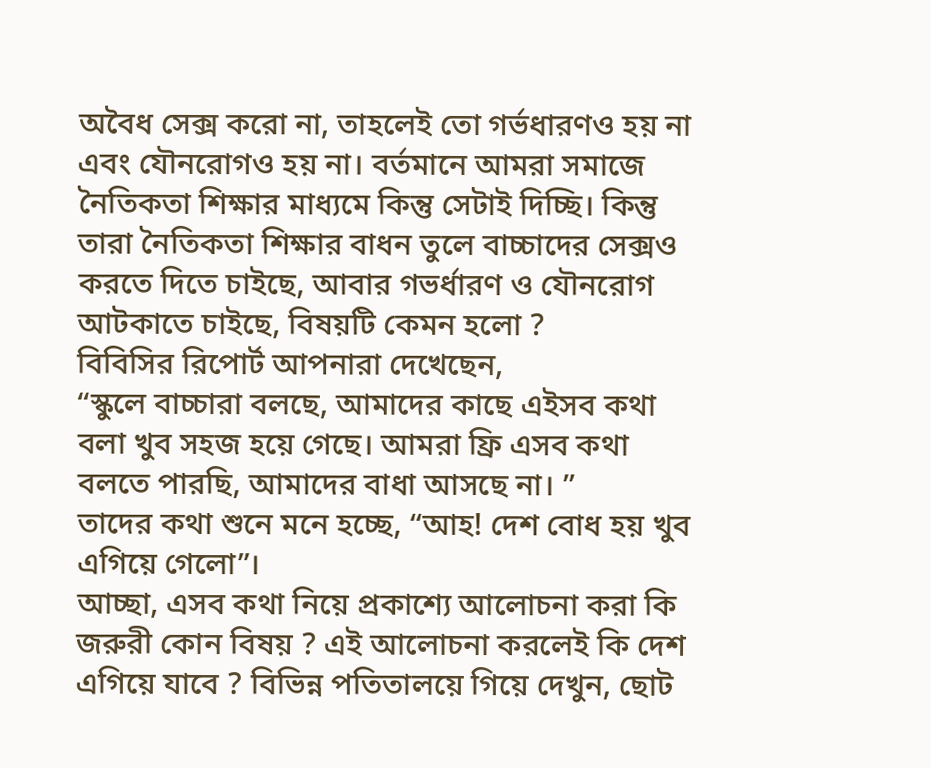অবৈধ সেক্স করো না, তাহলেই তো গর্ভধারণও হয় না এবং যৌনরোগও হয় না। বর্তমানে আমরা সমাজে নৈতিকতা শিক্ষার মাধ্যমে কিন্তু সেটাই দিচ্ছি। কিন্তু তারা নৈতিকতা শিক্ষার বাধন তুলে বাচ্চাদের সেক্সও করতে দিতে চাইছে, আবার গভর্ধারণ ও যৌনরোগ আটকাতে চাইছে, বিষয়টি কেমন হলো ?
বিবিসির রিপোর্ট আপনারা দেখেছেন,
“স্কুলে বাচ্চারা বলছে, আমাদের কাছে এইসব কথা বলা খুব সহজ হয়ে গেছে। আমরা ফ্রি এসব কথা বলতে পারছি, আমাদের বাধা আসছে না। ”
তাদের কথা শুনে মনে হচ্ছে, “আহ! দেশ বোধ হয় খুব এগিয়ে গেলো”।
আচ্ছা, এসব কথা নিয়ে প্রকাশ্যে আলোচনা করা কি জরুরী কোন বিষয় ? এই আলোচনা করলেই কি দেশ এগিয়ে যাবে ? বিভিন্ন পতিতালয়ে গিয়ে দেখুন, ছোট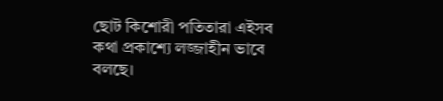ছোট কিশোরী পতিতারা এইসব কথা প্রকাশ্যে লজ্জাহীন ভাবে বলছে।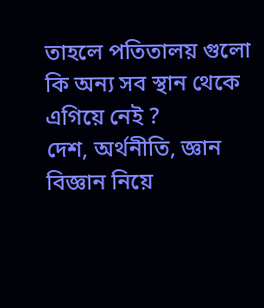তাহলে পতিতালয় গুলো কি অন্য সব স্থান থেকে এগিয়ে নেই ?
দেশ, অর্থনীতি, জ্ঞান বিজ্ঞান নিয়ে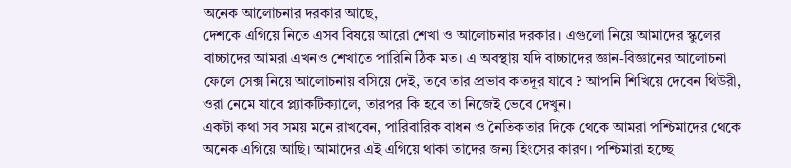অনেক আলোচনার দরকার আছে,
দেশকে এগিয়ে নিতে এসব বিষয়ে আরো শেখা ও আলোচনার দরকার। এগুলো নিয়ে আমাদের স্কুলের বাচ্চাদের আমরা এখনও শেখাতে পারিনি ঠিক মত। এ অবস্থায় যদি বাচ্চাদের জ্ঞান-বিজ্ঞানের আলোচনা ফেলে সেক্স নিয়ে আলোচনায় বসিয়ে দেই, তবে তার প্রভাব কতদূর যাবে ? আপনি শিখিয়ে দেবেন থিউরী, ওরা নেমে যাবে প্ল্যাকটিক্যালে, তারপর কি হবে তা নিজেই ভেবে দেখুন।
একটা কথা সব সময় মনে রাখবেন, পারিবারিক বাধন ও নৈতিকতার দিকে থেকে আমরা পশ্চিমাদের থেকে অনেক এগিয়ে আছি। আমাদের এই এগিয়ে থাকা তাদের জন্য হিংসের কারণ। পশ্চিমারা হচ্ছে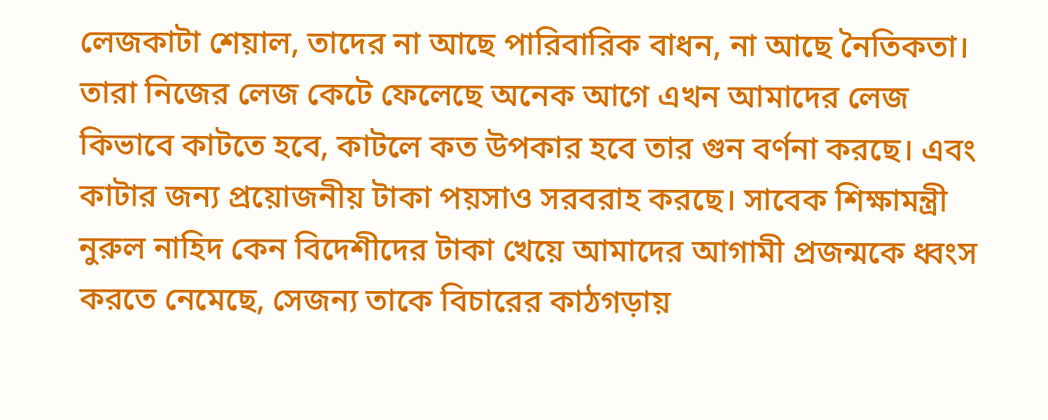লেজকাটা শেয়াল, তাদের না আছে পারিবারিক বাধন, না আছে নৈতিকতা। তারা নিজের লেজ কেটে ফেলেছে অনেক আগে এখন আমাদের লেজ কিভাবে কাটতে হবে, কাটলে কত উপকার হবে তার গুন বর্ণনা করছে। এবং কাটার জন্য প্রয়োজনীয় টাকা পয়সাও সরবরাহ করছে। সাবেক শিক্ষামন্ত্রী নুরুল নাহিদ কেন বিদেশীদের টাকা খেয়ে আমাদের আগামী প্রজন্মকে ধ্বংস করতে নেমেছে, সেজন্য তাকে বিচারের কাঠগড়ায়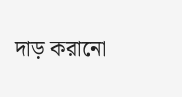দাড় করানো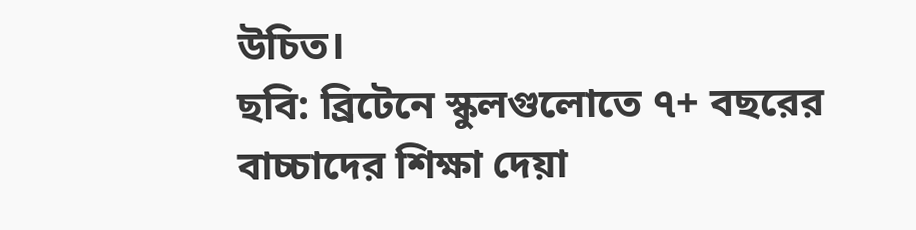উচিত।
ছবি: ব্রিটেনে স্কুলগুলোতে ৭+ বছরের বাচ্চাদের শিক্ষা দেয়া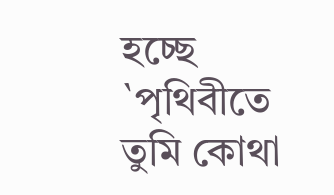হচ্ছে `পৃথিবীতে তুমি কোথা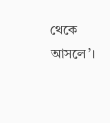থেকে আসলে’।